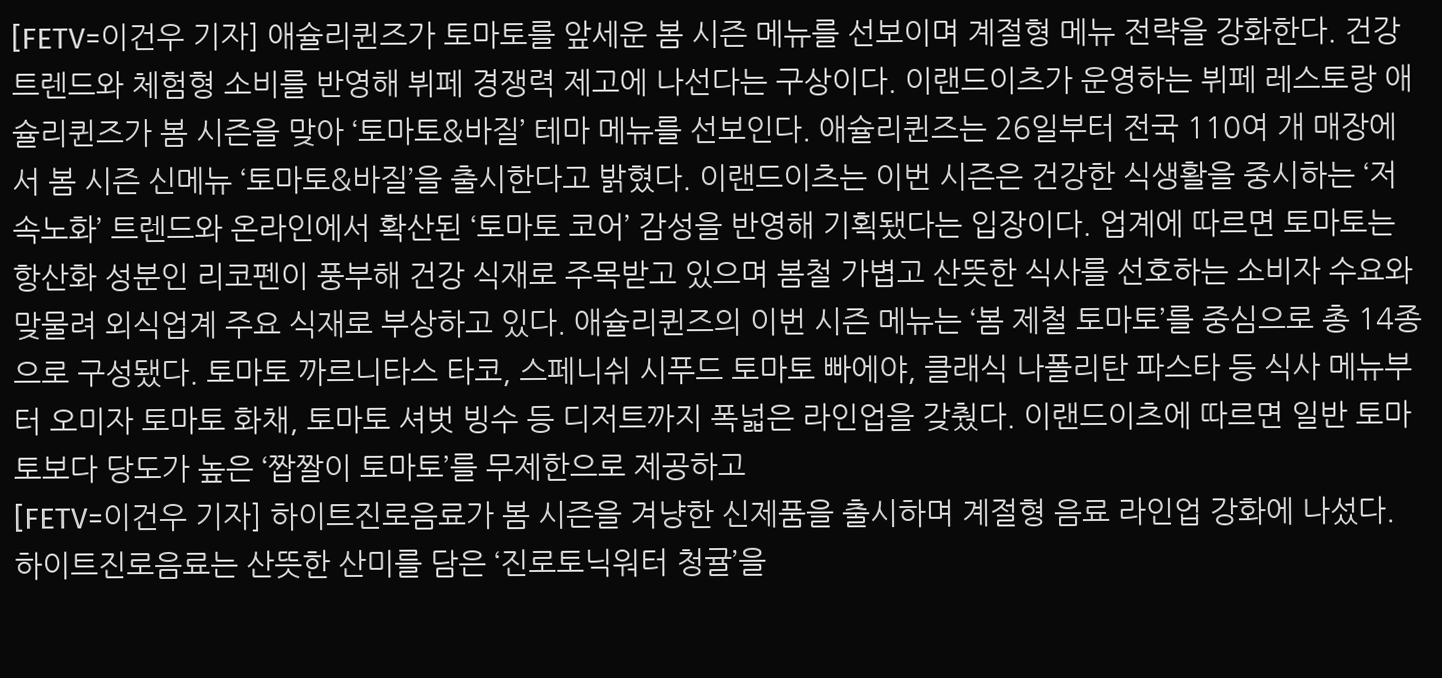[FETV=이건우 기자] 애슐리퀸즈가 토마토를 앞세운 봄 시즌 메뉴를 선보이며 계절형 메뉴 전략을 강화한다. 건강 트렌드와 체험형 소비를 반영해 뷔페 경쟁력 제고에 나선다는 구상이다. 이랜드이츠가 운영하는 뷔페 레스토랑 애슐리퀸즈가 봄 시즌을 맞아 ‘토마토&바질’ 테마 메뉴를 선보인다. 애슐리퀸즈는 26일부터 전국 110여 개 매장에서 봄 시즌 신메뉴 ‘토마토&바질’을 출시한다고 밝혔다. 이랜드이츠는 이번 시즌은 건강한 식생활을 중시하는 ‘저속노화’ 트렌드와 온라인에서 확산된 ‘토마토 코어’ 감성을 반영해 기획됐다는 입장이다. 업계에 따르면 토마토는 항산화 성분인 리코펜이 풍부해 건강 식재로 주목받고 있으며 봄철 가볍고 산뜻한 식사를 선호하는 소비자 수요와 맞물려 외식업계 주요 식재로 부상하고 있다. 애슐리퀸즈의 이번 시즌 메뉴는 ‘봄 제철 토마토’를 중심으로 총 14종으로 구성됐다. 토마토 까르니타스 타코, 스페니쉬 시푸드 토마토 빠에야, 클래식 나폴리탄 파스타 등 식사 메뉴부터 오미자 토마토 화채, 토마토 셔벗 빙수 등 디저트까지 폭넓은 라인업을 갖췄다. 이랜드이츠에 따르면 일반 토마토보다 당도가 높은 ‘짭짤이 토마토’를 무제한으로 제공하고
[FETV=이건우 기자] 하이트진로음료가 봄 시즌을 겨냥한 신제품을 출시하며 계절형 음료 라인업 강화에 나섰다. 하이트진로음료는 산뜻한 산미를 담은 ‘진로토닉워터 청귤’을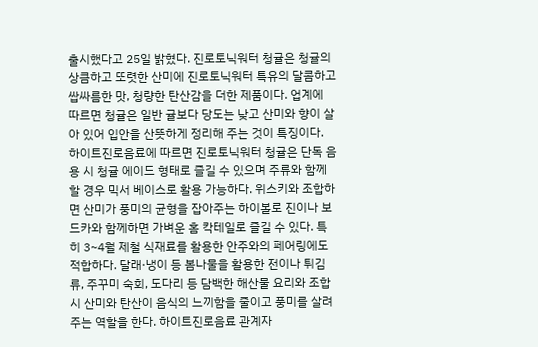출시했다고 25일 밝혔다. 진로토닉워터 청귤은 청귤의 상큼하고 또렷한 산미에 진로토닉워터 특유의 달콤하고 쌉싸름한 맛, 청량한 탄산감을 더한 제품이다. 업계에 따르면 청귤은 일반 귤보다 당도는 낮고 산미와 향이 살아 있어 입안을 산뜻하게 정리해 주는 것이 특징이다. 하이트진로음료에 따르면 진로토닉워터 청귤은 단독 음용 시 청귤 에이드 형태로 즐길 수 있으며 주류와 함께할 경우 믹서 베이스로 활용 가능하다. 위스키와 조합하면 산미가 풍미의 균형을 잡아주는 하이볼로 진이나 보드카와 함께하면 가벼운 홈 칵테일로 즐길 수 있다. 특히 3~4월 제철 식재료를 활용한 안주와의 페어링에도 적합하다. 달래·냉이 등 봄나물을 활용한 전이나 튀김류, 주꾸미 숙회, 도다리 등 담백한 해산물 요리와 조합 시 산미와 탄산이 음식의 느끼함을 줄이고 풍미를 살려주는 역할을 한다. 하이트진로음료 관계자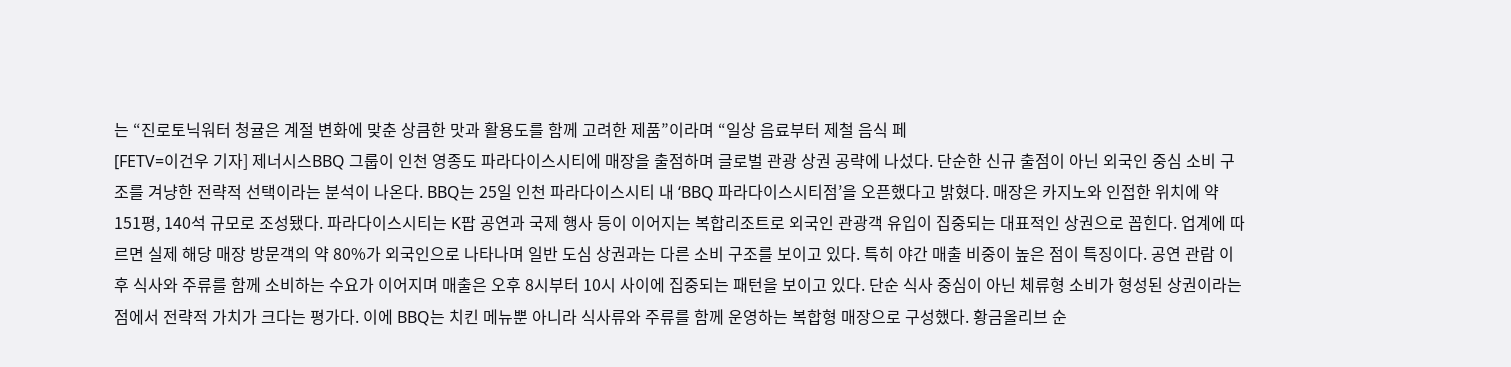는 “진로토닉워터 청귤은 계절 변화에 맞춘 상큼한 맛과 활용도를 함께 고려한 제품”이라며 “일상 음료부터 제철 음식 페
[FETV=이건우 기자] 제너시스BBQ 그룹이 인천 영종도 파라다이스시티에 매장을 출점하며 글로벌 관광 상권 공략에 나섰다. 단순한 신규 출점이 아닌 외국인 중심 소비 구조를 겨냥한 전략적 선택이라는 분석이 나온다. BBQ는 25일 인천 파라다이스시티 내 ‘BBQ 파라다이스시티점’을 오픈했다고 밝혔다. 매장은 카지노와 인접한 위치에 약 151평, 140석 규모로 조성됐다. 파라다이스시티는 K팝 공연과 국제 행사 등이 이어지는 복합리조트로 외국인 관광객 유입이 집중되는 대표적인 상권으로 꼽힌다. 업계에 따르면 실제 해당 매장 방문객의 약 80%가 외국인으로 나타나며 일반 도심 상권과는 다른 소비 구조를 보이고 있다. 특히 야간 매출 비중이 높은 점이 특징이다. 공연 관람 이후 식사와 주류를 함께 소비하는 수요가 이어지며 매출은 오후 8시부터 10시 사이에 집중되는 패턴을 보이고 있다. 단순 식사 중심이 아닌 체류형 소비가 형성된 상권이라는 점에서 전략적 가치가 크다는 평가다. 이에 BBQ는 치킨 메뉴뿐 아니라 식사류와 주류를 함께 운영하는 복합형 매장으로 구성했다. 황금올리브 순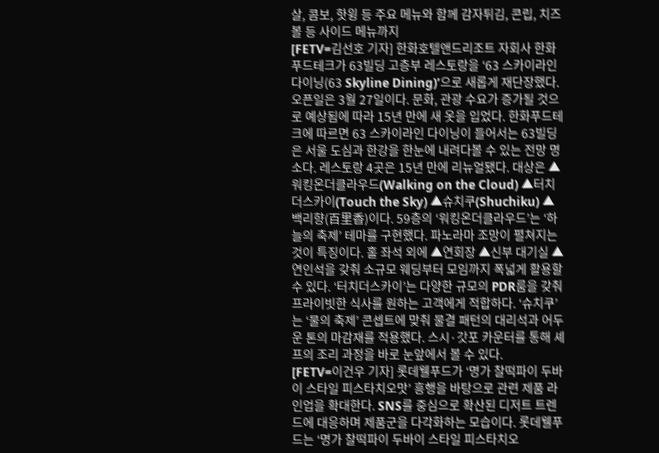살, 콤보, 핫윙 등 주요 메뉴와 함께 감자튀김, 콘립, 치즈볼 등 사이드 메뉴까지
[FETV=김선호 기자] 한화호텔앤드리조트 자회사 한화푸드테크가 63빌딩 고층부 레스토랑을 ‘63 스카이라인 다이닝(63 Skyline Dining)’으로 새롭게 재단장했다. 오픈일은 3월 27일이다. 문화, 관광 수요가 증가될 것으로 예상됨에 따라 15년 만에 새 옷을 입었다. 한화푸드테크에 따르면 63 스카이라인 다이닝이 들어서는 63빌딩은 서울 도심과 한강을 한눈에 내려다볼 수 있는 전망 명소다. 레스토랑 4곳은 15년 만에 리뉴얼됐다. 대상은 ▲워킹온더클라우드(Walking on the Cloud) ▲터치더스카이(Touch the Sky) ▲슈치쿠(Shuchiku) ▲백리향(百里香)이다. 59층의 ‘워킹온더클라우드’는 ‘하늘의 축제’ 테마를 구현했다. 파노라마 조망이 펼쳐지는 것이 특징이다. 홀 좌석 외에 ▲연회장 ▲신부 대기실 ▲연인석을 갖춰 소규모 웨딩부터 모임까지 폭넓게 활용할 수 있다. ‘터치더스카이’는 다양한 규모의 PDR룸을 갖춰 프라이빗한 식사를 원하는 고객에게 적합하다. ‘슈치쿠’는 ‘물의 축제’ 콘셉트에 맞춰 물결 패턴의 대리석과 어두운 톤의 마감재를 적용했다. 스시·갓포 카운터를 통해 셰프의 조리 과정을 바로 눈앞에서 볼 수 있다.
[FETV=이건우 기자] 롯데웰푸드가 ‘명가 찰떡파이 두바이 스타일 피스타치오맛’ 흥행을 바탕으로 관련 제품 라인업을 확대한다. SNS를 중심으로 확산된 디저트 트렌드에 대응하며 제품군을 다각화하는 모습이다. 롯데웰푸드는 ‘명가 찰떡파이 두바이 스타일 피스타치오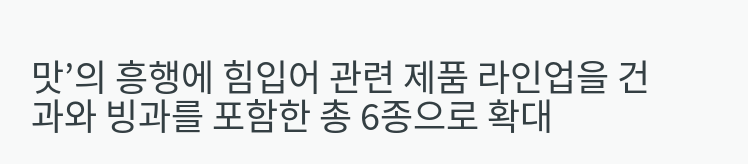맛’의 흥행에 힘입어 관련 제품 라인업을 건과와 빙과를 포함한 총 6종으로 확대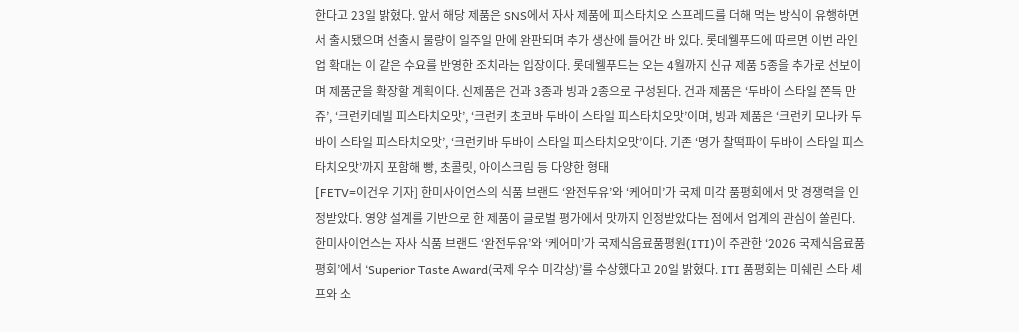한다고 23일 밝혔다. 앞서 해당 제품은 SNS에서 자사 제품에 피스타치오 스프레드를 더해 먹는 방식이 유행하면서 출시됐으며 선출시 물량이 일주일 만에 완판되며 추가 생산에 들어간 바 있다. 롯데웰푸드에 따르면 이번 라인업 확대는 이 같은 수요를 반영한 조치라는 입장이다. 롯데웰푸드는 오는 4월까지 신규 제품 5종을 추가로 선보이며 제품군을 확장할 계획이다. 신제품은 건과 3종과 빙과 2종으로 구성된다. 건과 제품은 ‘두바이 스타일 쫀득 만쥬’, ‘크런키데빌 피스타치오맛’, ‘크런키 초코바 두바이 스타일 피스타치오맛’이며, 빙과 제품은 ‘크런키 모나카 두바이 스타일 피스타치오맛’, ‘크런키바 두바이 스타일 피스타치오맛’이다. 기존 ‘명가 찰떡파이 두바이 스타일 피스타치오맛’까지 포함해 빵, 초콜릿, 아이스크림 등 다양한 형태
[FETV=이건우 기자] 한미사이언스의 식품 브랜드 ‘완전두유’와 ‘케어미’가 국제 미각 품평회에서 맛 경쟁력을 인정받았다. 영양 설계를 기반으로 한 제품이 글로벌 평가에서 맛까지 인정받았다는 점에서 업계의 관심이 쏠린다. 한미사이언스는 자사 식품 브랜드 ‘완전두유’와 ‘케어미’가 국제식음료품평원(ITI)이 주관한 ‘2026 국제식음료품평회’에서 ‘Superior Taste Award(국제 우수 미각상)’를 수상했다고 20일 밝혔다. ITI 품평회는 미쉐린 스타 셰프와 소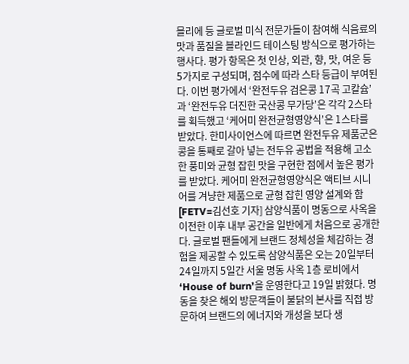믈리에 등 글로벌 미식 전문가들이 참여해 식음료의 맛과 품질을 블라인드 테이스팅 방식으로 평가하는 행사다. 평가 항목은 첫 인상, 외관, 향, 맛, 여운 등 5가지로 구성되며, 점수에 따라 스타 등급이 부여된다. 이번 평가에서 ‘완전두유 검은콩 17곡 고칼슘’과 ‘완전두유 더진한 국산콩 무가당’은 각각 2스타를 획득했고 ‘케어미 완전균형영양식’은 1스타를 받았다. 한미사이언스에 따르면 완전두유 제품군은 콩을 통째로 갈아 넣는 전두유 공법을 적용해 고소한 풍미와 균형 잡힌 맛을 구현한 점에서 높은 평가를 받았다. 케어미 완전균형영양식은 액티브 시니어를 겨냥한 제품으로 균형 잡힌 영양 설계와 함
[FETV=김선호 기자] 삼양식품이 명동으로 사옥을 이전한 이후 내부 공간을 일반에게 처음으로 공개한다. 글로벌 팬들에게 브랜드 정체성을 체감하는 경험을 제공할 수 있도록 삼양식품은 오는 20일부터 24일까지 5일간 서울 명동 사옥 1층 로비에서 ‘House of burn’을 운영한다고 19일 밝혔다. 명동을 찾은 해외 방문객들이 불닭의 본사를 직접 방문하여 브랜드의 에너지와 개성을 보다 생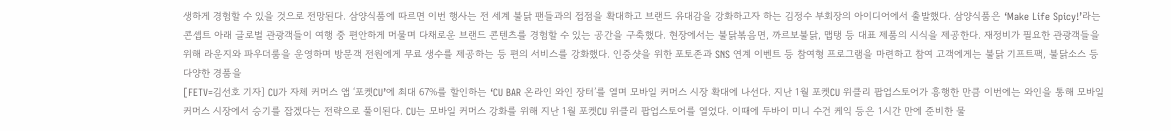생하게 경험할 수 있을 것으로 전망된다. 삼양식품에 따르면 이번 행사는 전 세계 불닭 팬들과의 접점을 확대하고 브랜드 유대감을 강화하고자 하는 김정수 부회장의 아이디어에서 출발했다. 삼양식품은 ‘Make Life Spicy!’라는 콘셉트 아래 글로벌 관광객들이 여행 중 편안하게 머물며 다채로운 브랜드 콘텐츠를 경험할 수 있는 공간을 구축했다. 현장에서는 불닭볶음면, 까르보불닭, 맵탱 등 대표 제품의 시식을 제공한다. 재정비가 필요한 관광객들을 위해 라운지와 파우더룸을 운영하며 방문객 전원에게 무료 생수를 제공하는 등 편의 서비스를 강화했다. 인증샷을 위한 포토존과 SNS 연계 이벤트 등 참여형 프로그램을 마련하고 참여 고객에게는 불닭 기프트팩, 불닭소스 등 다양한 경품을
[FETV=김선호 기자] CU가 자체 커머스 앱 ‘포켓CU’에 최대 67%를 할인하는 ‘CU BAR 온라인 와인 장터’를 열며 모바일 커머스 시장 확대에 나선다. 지난 1월 포켓CU 위클리 팝업스토어가 흥행한 만큼 이번에는 와인을 통해 모바일 커머스 시장에서 승기를 잡겠다는 전략으로 풀이된다. CU는 모바일 커머스 강화를 위해 지난 1월 포켓CU 위클리 팝업스토어를 열었다. 이때에 두바이 미니 수건 케익 등은 1시간 만에 준비한 물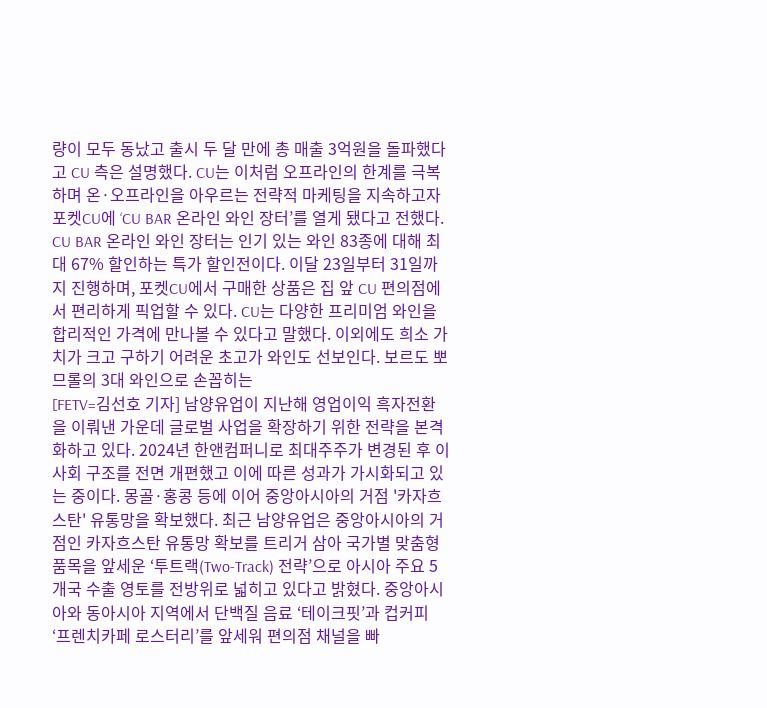량이 모두 동났고 출시 두 달 만에 총 매출 3억원을 돌파했다고 CU 측은 설명했다. CU는 이처럼 오프라인의 한계를 극복하며 온·오프라인을 아우르는 전략적 마케팅을 지속하고자 포켓CU에 ‘CU BAR 온라인 와인 장터’를 열게 됐다고 전했다. CU BAR 온라인 와인 장터는 인기 있는 와인 83종에 대해 최대 67% 할인하는 특가 할인전이다. 이달 23일부터 31일까지 진행하며, 포켓CU에서 구매한 상품은 집 앞 CU 편의점에서 편리하게 픽업할 수 있다. CU는 다양한 프리미엄 와인을 합리적인 가격에 만나볼 수 있다고 말했다. 이외에도 희소 가치가 크고 구하기 어려운 초고가 와인도 선보인다. 보르도 뽀므롤의 3대 와인으로 손꼽히는
[FETV=김선호 기자] 남양유업이 지난해 영업이익 흑자전환을 이뤄낸 가운데 글로벌 사업을 확장하기 위한 전략을 본격화하고 있다. 2024년 한앤컴퍼니로 최대주주가 변경된 후 이사회 구조를 전면 개편했고 이에 따른 성과가 가시화되고 있는 중이다. 몽골·홍콩 등에 이어 중앙아시아의 거점 '카자흐스탄' 유통망을 확보했다. 최근 남양유업은 중앙아시아의 거점인 카자흐스탄 유통망 확보를 트리거 삼아 국가별 맞춤형 품목을 앞세운 ‘투트랙(Two-Track) 전략’으로 아시아 주요 5개국 수출 영토를 전방위로 넓히고 있다고 밝혔다. 중앙아시아와 동아시아 지역에서 단백질 음료 ‘테이크핏’과 컵커피 ‘프렌치카페 로스터리’를 앞세워 편의점 채널을 빠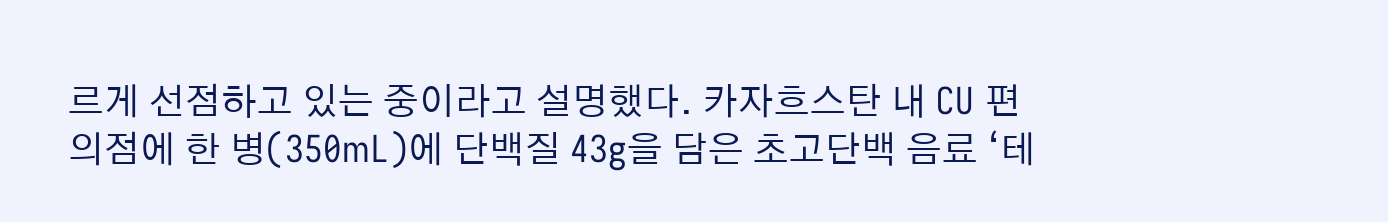르게 선점하고 있는 중이라고 설명했다. 카자흐스탄 내 CU 편의점에 한 병(350mL)에 단백질 43g을 담은 초고단백 음료 ‘테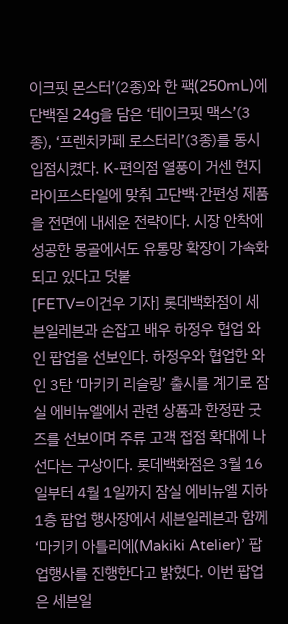이크핏 몬스터’(2종)와 한 팩(250mL)에 단백질 24g을 담은 ‘테이크핏 맥스’(3종), ‘프렌치카페 로스터리’(3종)를 동시 입점시켰다. K-편의점 열풍이 거센 현지 라이프스타일에 맞춰 고단백·간편성 제품을 전면에 내세운 전략이다. 시장 안착에 성공한 몽골에서도 유통망 확장이 가속화되고 있다고 덧붙
[FETV=이건우 기자] 롯데백화점이 세븐일레븐과 손잡고 배우 하정우 협업 와인 팝업을 선보인다. 하정우와 협업한 와인 3탄 ‘마키키 리슬링’ 출시를 계기로 잠실 에비뉴엘에서 관련 상품과 한정판 굿즈를 선보이며 주류 고객 접점 확대에 나선다는 구상이다. 롯데백화점은 3월 16일부터 4월 1일까지 잠실 에비뉴엘 지하 1층 팝업 행사장에서 세븐일레븐과 함께 ‘마키키 아틀리에(Makiki Atelier)’ 팝업행사를 진행한다고 밝혔다. 이번 팝업은 세븐일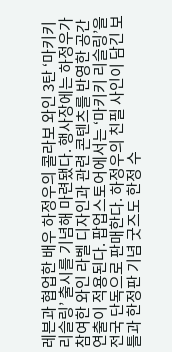레븐과 협업한 배우 하정우의 콜라보 와인 3탄 ‘마키키 리슬링’ 출시를 기념해 마련됐다. 행사장에는 하정우가 참여한 와인 라벨 디자인과 관련 콘텐츠를 반영한 공간 연출이 적용된다. 팝업스토어에서는 ‘마키키 리슬링’을 전국 단독으로 판매한다. 하정우의 친필 사인이 담긴 보틀과 한정판 기념 굿즈도 한정 수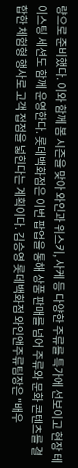량으로 준비했다. 이와 함께 봄 시즌을 맞아 와인과 위스키, 사케 등 다양한 주류를 특가에 선보이고 현장 테이스팅 세션도 함께 운영한다. 롯데백화점은 이번 팝업을 통해 상품 판매를 넘어 주류와 문화 콘텐츠를 결합한 체험형 행사로 고객 접점을 넓힌다는 계획이다. 김승영 롯데백화점 와인앤주류팀장은 "배우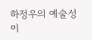하정우의 예술성이